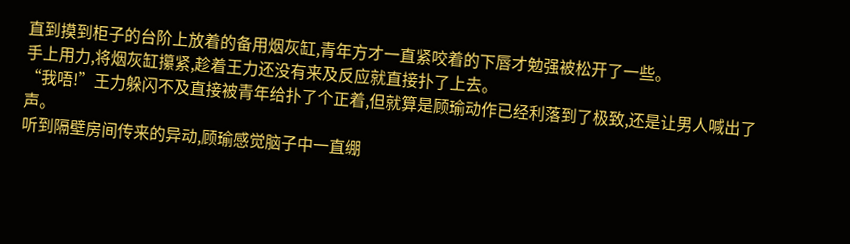直到摸到柜子的台阶上放着的备用烟灰缸,青年方才一直紧咬着的下唇才勉强被松开了一些。
手上用力,将烟灰缸攥紧,趁着王力还没有来及反应就直接扑了上去。
“我唔!”王力躲闪不及直接被青年给扑了个正着,但就算是顾瑜动作已经利落到了极致,还是让男人喊出了声。
听到隔壁房间传来的异动,顾瑜感觉脑子中一直绷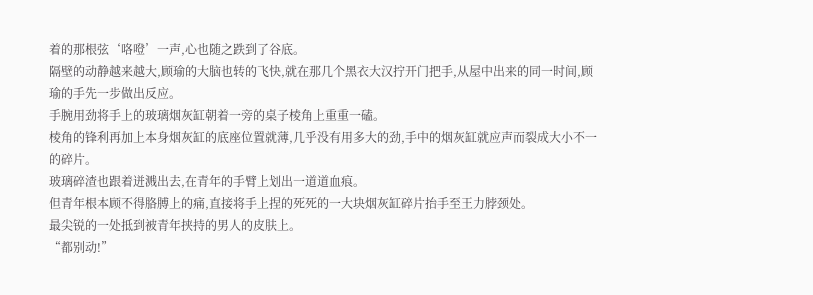着的那根弦‘咯噔’一声,心也随之跌到了谷底。
隔壁的动静越来越大,顾瑜的大脑也转的飞快,就在那几个黑衣大汉拧开门把手,从屋中出来的同一时间,顾瑜的手先一步做出反应。
手腕用劲将手上的玻璃烟灰缸朝着一旁的桌子棱角上重重一磕。
棱角的锋利再加上本身烟灰缸的底座位置就薄,几乎没有用多大的劲,手中的烟灰缸就应声而裂成大小不一的碎片。
玻璃碎渣也跟着迸溅出去,在青年的手臂上划出一道道血痕。
但青年根本顾不得胳膊上的痛,直接将手上捏的死死的一大块烟灰缸碎片抬手至王力脖颈处。
最尖锐的一处抵到被青年挟持的男人的皮肤上。
“都别动!”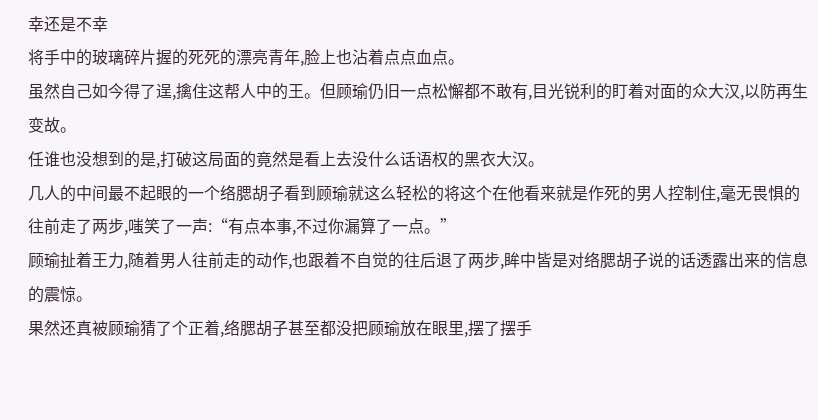幸还是不幸
将手中的玻璃碎片握的死死的漂亮青年,脸上也沾着点点血点。
虽然自己如今得了逞,擒住这帮人中的王。但顾瑜仍旧一点松懈都不敢有,目光锐利的盯着对面的众大汉,以防再生变故。
任谁也没想到的是,打破这局面的竟然是看上去没什么话语权的黑衣大汉。
几人的中间最不起眼的一个络腮胡子看到顾瑜就这么轻松的将这个在他看来就是作死的男人控制住,毫无畏惧的往前走了两步,嗤笑了一声:“有点本事,不过你漏算了一点。”
顾瑜扯着王力,随着男人往前走的动作,也跟着不自觉的往后退了两步,眸中皆是对络腮胡子说的话透露出来的信息的震惊。
果然还真被顾瑜猜了个正着,络腮胡子甚至都没把顾瑜放在眼里,摆了摆手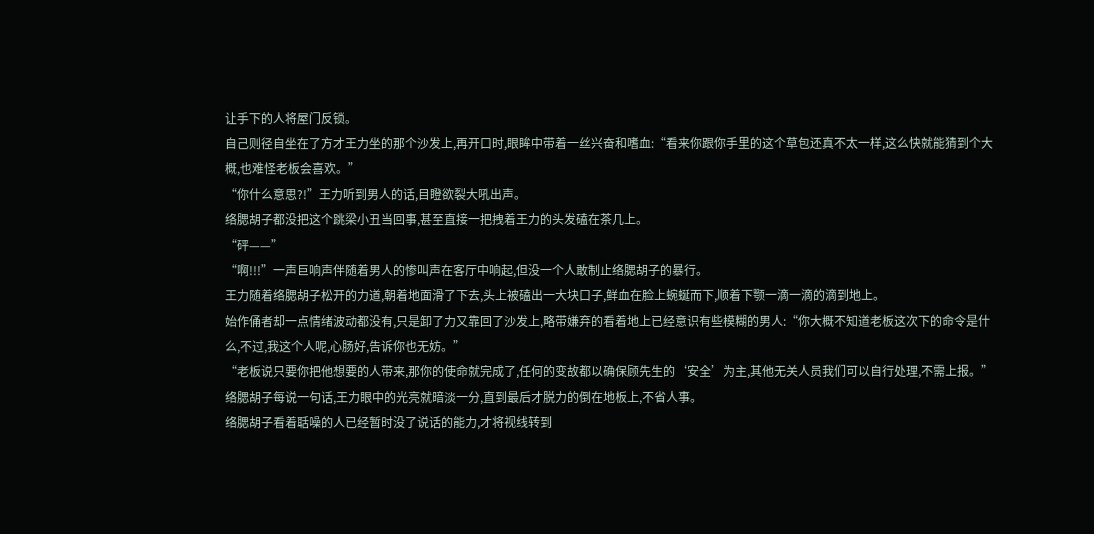让手下的人将屋门反锁。
自己则径自坐在了方才王力坐的那个沙发上,再开口时,眼眸中带着一丝兴奋和嗜血:“看来你跟你手里的这个草包还真不太一样,这么快就能猜到个大概,也难怪老板会喜欢。”
“你什么意思?!”王力听到男人的话,目瞪欲裂大吼出声。
络腮胡子都没把这个跳梁小丑当回事,甚至直接一把拽着王力的头发磕在茶几上。
“砰——”
“啊!!!”一声巨响声伴随着男人的惨叫声在客厅中响起,但没一个人敢制止络腮胡子的暴行。
王力随着络腮胡子松开的力道,朝着地面滑了下去,头上被磕出一大块口子,鲜血在脸上蜿蜒而下,顺着下颚一滴一滴的滴到地上。
始作俑者却一点情绪波动都没有,只是卸了力又靠回了沙发上,略带嫌弃的看着地上已经意识有些模糊的男人:“你大概不知道老板这次下的命令是什么,不过,我这个人呢,心肠好,告诉你也无妨。”
“老板说只要你把他想要的人带来,那你的使命就完成了,任何的变故都以确保顾先生的‘安全’为主,其他无关人员我们可以自行处理,不需上报。”
络腮胡子每说一句话,王力眼中的光亮就暗淡一分,直到最后才脱力的倒在地板上,不省人事。
络腮胡子看着聒噪的人已经暂时没了说话的能力,才将视线转到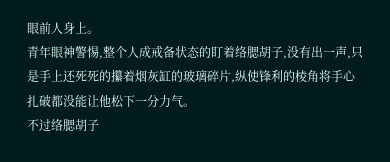眼前人身上。
青年眼神警惕,整个人成戒备状态的盯着络腮胡子,没有出一声,只是手上还死死的攥着烟灰缸的玻璃碎片,纵使锋利的棱角将手心扎破都没能让他松下一分力气。
不过络腮胡子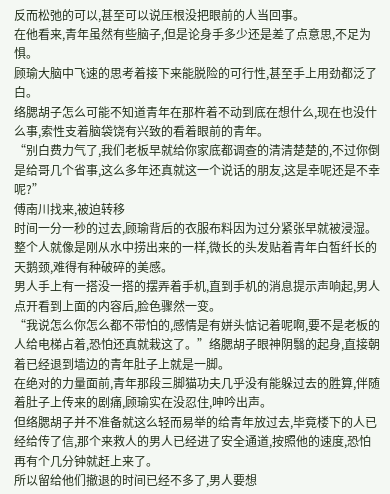反而松弛的可以,甚至可以说压根没把眼前的人当回事。
在他看来,青年虽然有些脑子,但是论身手多少还是差了点意思,不足为惧。
顾瑜大脑中飞速的思考着接下来能脱险的可行性,甚至手上用劲都泛了白。
络腮胡子怎么可能不知道青年在那杵着不动到底在想什么,现在也没什么事,索性支着脑袋饶有兴致的看着眼前的青年。
“别白费力气了,我们老板早就给你家底都调查的清清楚楚的,不过你倒是给哥几个省事,这么多年还真就这一个说话的朋友,这是幸呢还是不幸呢?”
傅南川找来,被迫转移
时间一分一秒的过去,顾瑜背后的衣服布料因为过分紧张早就被浸湿。
整个人就像是刚从水中捞出来的一样,微长的头发贴着青年白皙纤长的天鹅颈,难得有种破碎的美感。
男人手上有一搭没一搭的摆弄着手机,直到手机的消息提示声响起,男人点开看到上面的内容后,脸色骤然一变。
“我说怎么你怎么都不带怕的,感情是有姘头惦记着呢啊,要不是老板的人给电梯占着,恐怕还真就栽这了。”络腮胡子眼神阴翳的起身,直接朝着已经退到墙边的青年肚子上就是一脚。
在绝对的力量面前,青年那段三脚猫功夫几乎没有能躲过去的胜算,伴随着肚子上传来的剧痛,顾瑜实在没忍住,呻吟出声。
但络腮胡子并不准备就这么轻而易举的给青年放过去,毕竟楼下的人已经给传了信,那个来救人的男人已经进了安全通道,按照他的速度,恐怕再有个几分钟就赶上来了。
所以留给他们撤退的时间已经不多了,男人要想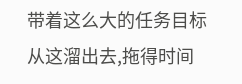带着这么大的任务目标从这溜出去,拖得时间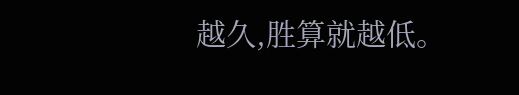越久,胜算就越低。